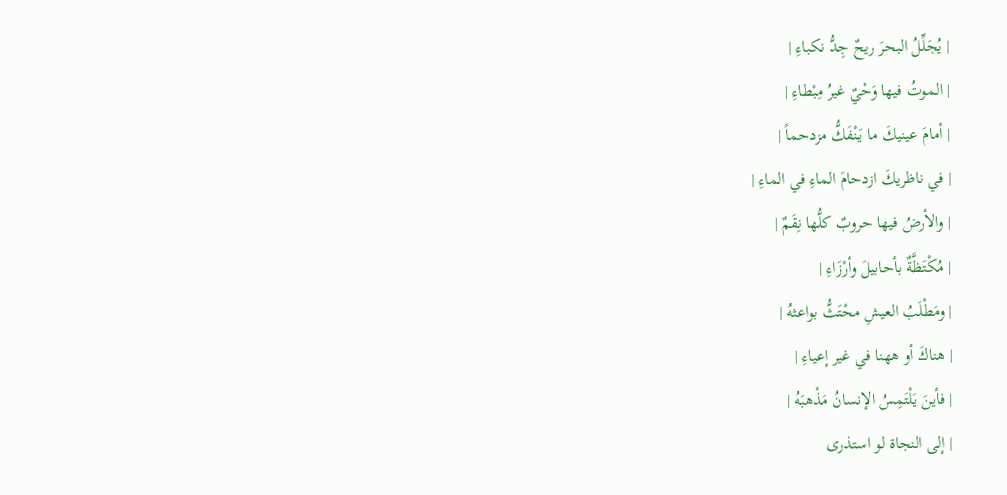| يُجَلِّلُ البحرَ ريحٌ جِدُّ نكباءِ |
| الموتُ فيها وَحْيٌ غيرُ مِبْطاءِ |
| أمامَ عينيكَ ما يَنْفَكُّ مزدحماً |
| في ناظريكَ ازدحامَ الماءِ في الماءِ |
| والأرضُ فيها حروبٌ كلُّها نِقَمٌ |
| مُكْتَظَّةٌ بأحابيلَ وأرْزَاءِ |
| ومَطْلَبُ العيشِ محْتَثُّ بواعثهُ |
| هناكَ أو ههنا في غير إعياءِ |
| فأينَ يَلْتَمِسُ الإنسانُ مَذْهبَهُ |
| إلى النجاة لو استذرى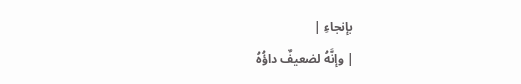بإنجاءِ |
| وإنَّهُ لضعيفٌ داؤُهُ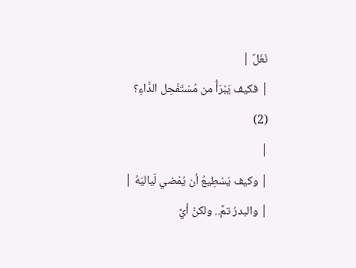نَغَلٌ |
| فكيف يَبْرَأُ من مُسْتَفْحِل الدَّاءِ؟
(2)
|
| وكيف يَسْطِيعُ أن يُمْضي لَياليَهُ |
| والبدرُ تمَّ.. ولكنْ أيَّ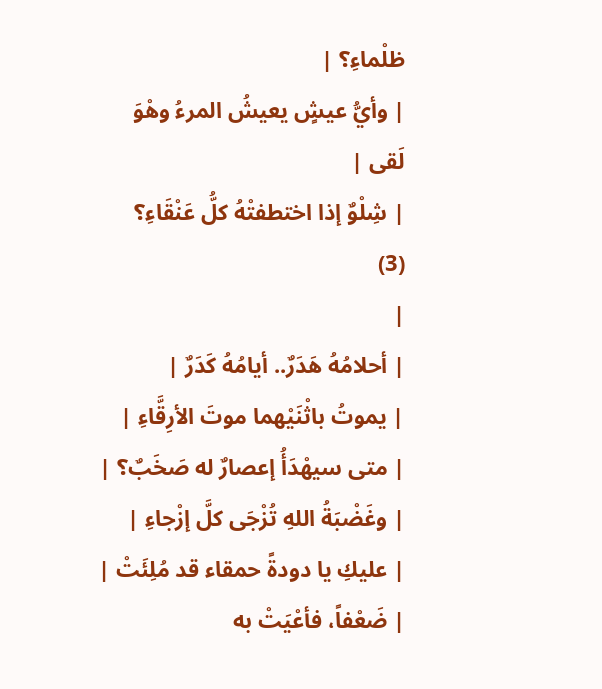ظلْماءِ؟ |
| وأيُّ عيشٍ يعيشُ المرءُ وهْوَ لَقى |
| شِلْوٌ إذا اختطفتْهُ كلُّ عَنْقَاءِ؟
(3)
|
| أحلامُهُ هَدَرٌ.. أيامُهُ كَدَرٌ |
| يموتُ باثْنَيْهما موتَ الأرِقَّاءِ |
| متى سيهْدَأُ إعصارٌ له صَخَبٌ؟ |
| وغَضْبَةُ اللهِ تُزْجَى كلَّ إزْجاءِ |
| عليكِ يا دودةً حمقاء قد مُلِئَتْ |
| ضَعْفاً، فأعْيَتْ به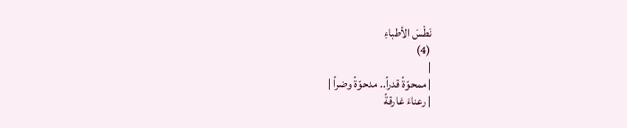نَطْسَ الأطباءِ
(4)
|
| ممحوّةً قدراً.. مدحوّةً وضراً |
| رعناءَ غارقةً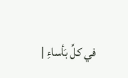في كلِّ بَأساءِ |